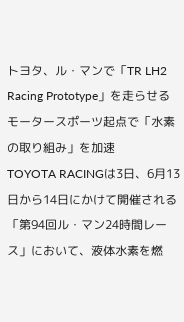トヨタ、ル・マンで「TR LH2 Racing Prototype」を走らせる モータースポーツ起点で「水素の取り組み」を加速
TOYOTA RACINGは3日、6月13日から14日にかけて開催される「第94回ル・マン24時間レース」において、液体水素を燃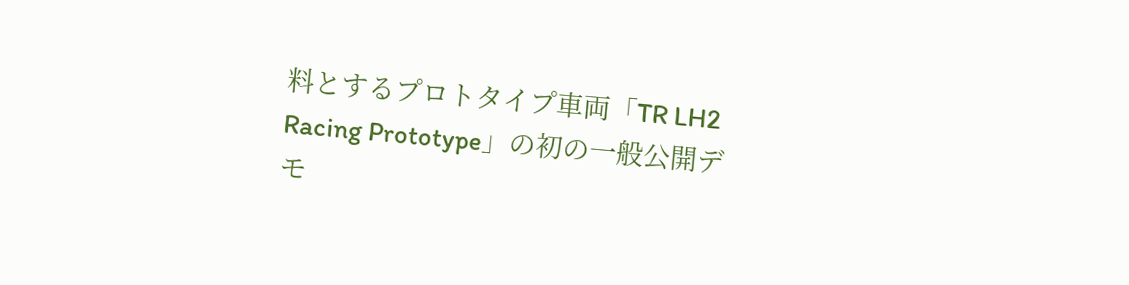料とするプロトタイプ車両「TR LH2 Racing Prototype」の初の一般公開デモ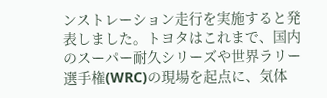ンストレーション走行を実施すると発表しました。トヨタはこれまで、国内のスーパー耐久シリーズや世界ラリー選手権(WRC)の現場を起点に、気体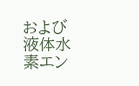および液体水素エン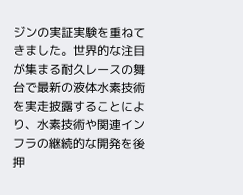ジンの実証実験を重ねてきました。世界的な注目が集まる耐久レースの舞台で最新の液体水素技術を実走披露することにより、水素技術や関連インフラの継続的な開発を後押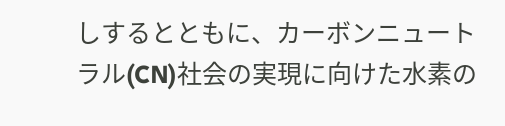しするとともに、カーボンニュートラル(CN)社会の実現に向けた水素の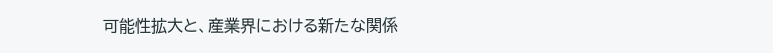可能性拡大と、産業界における新たな関係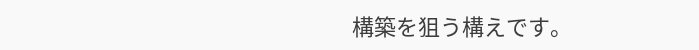構築を狙う構えです。